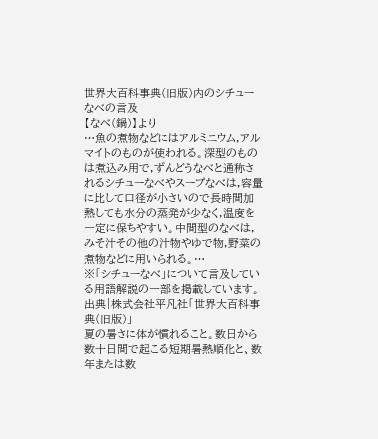世界大百科事典(旧版)内のシチューなべの言及
【なべ(鍋)】より
…魚の煮物などにはアルミニウム,アルマイトのものが使われる。深型のものは煮込み用で,ずんどうなべと通称されるシチューなべやスープなべは,容量に比して口径が小さいので長時間加熱しても水分の蒸発が少なく,温度を一定に保ちやすい。中間型のなべは,みそ汁その他の汁物やゆで物,野菜の煮物などに用いられる。…
※「シチューなべ」について言及している用語解説の一部を掲載しています。
出典|株式会社平凡社「世界大百科事典(旧版)」
夏の暑さに体が慣れること。数日から数十日間で起こる短期暑熱順化と、数年または数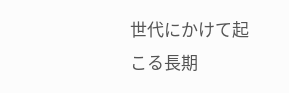世代にかけて起こる長期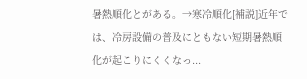暑熱順化とがある。→寒冷順化[補説]近年では、冷房設備の普及にともない短期暑熱順化が起こりにくくなっ...